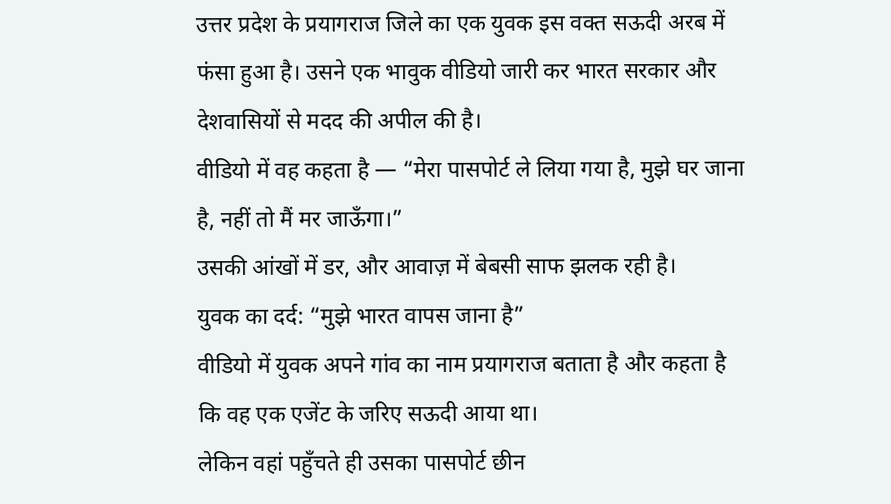उत्तर प्रदेश के प्रयागराज जिले का एक युवक इस वक्त सऊदी अरब में फंसा हुआ है। उसने एक भावुक वीडियो जारी कर भारत सरकार और देशवासियों से मदद की अपील की है।
वीडियो में वह कहता है — “मेरा पासपोर्ट ले लिया गया है, मुझे घर जाना है, नहीं तो मैं मर जाऊँगा।”
उसकी आंखों में डर, और आवाज़ में बेबसी साफ झलक रही है।
युवक का दर्द: “मुझे भारत वापस जाना है”
वीडियो में युवक अपने गांव का नाम प्रयागराज बताता है और कहता है कि वह एक एजेंट के जरिए सऊदी आया था।
लेकिन वहां पहुँचते ही उसका पासपोर्ट छीन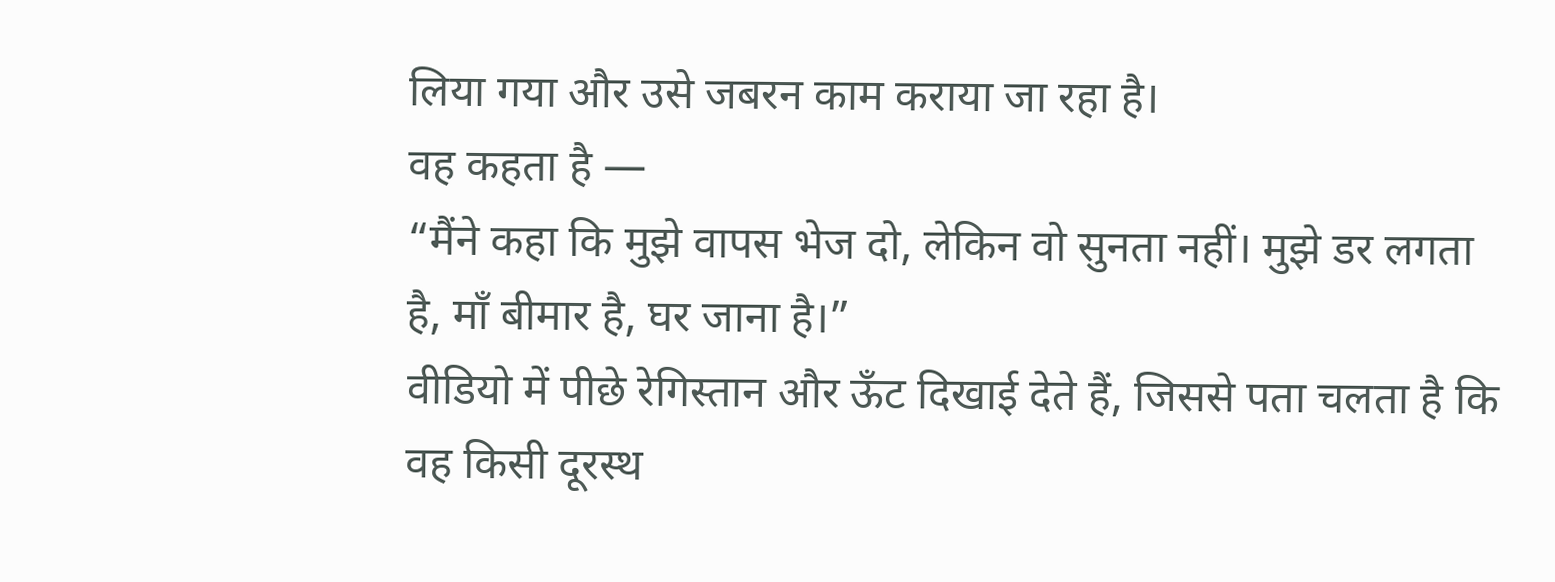लिया गया और उसे जबरन काम कराया जा रहा है।
वह कहता है —
“मैंने कहा कि मुझे वापस भेज दो, लेकिन वो सुनता नहीं। मुझे डर लगता है, माँ बीमार है, घर जाना है।”
वीडियो में पीछे रेगिस्तान और ऊँट दिखाई देते हैं, जिससे पता चलता है कि वह किसी दूरस्थ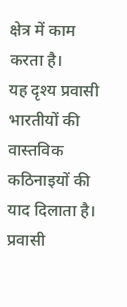क्षेत्र में काम करता है।
यह दृश्य प्रवासी भारतीयों की वास्तविक कठिनाइयों की याद दिलाता है।
प्रवासी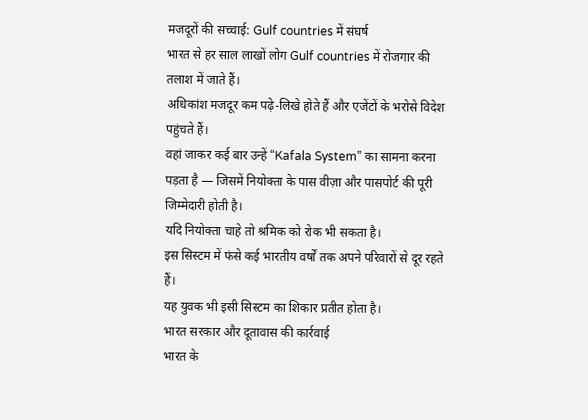मजदूरों की सच्चाई: Gulf countries में संघर्ष
भारत से हर साल लाखों लोग Gulf countries में रोजगार की तलाश में जाते हैं।
अधिकांश मजदूर कम पढ़े-लिखे होते हैं और एजेंटों के भरोसे विदेश पहुंचते हैं।
वहां जाकर कई बार उन्हें “Kafala System” का सामना करना पड़ता है — जिसमें नियोक्ता के पास वीज़ा और पासपोर्ट की पूरी जिम्मेदारी होती है।
यदि नियोक्ता चाहे तो श्रमिक को रोक भी सकता है।
इस सिस्टम में फंसे कई भारतीय वर्षों तक अपने परिवारों से दूर रहते हैं।
यह युवक भी इसी सिस्टम का शिकार प्रतीत होता है।
भारत सरकार और दूतावास की कार्रवाई
भारत के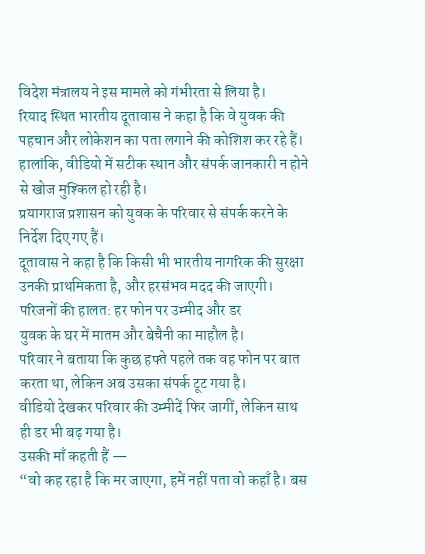विदेश मंत्रालय ने इस मामले को गंभीरता से लिया है।
रियाद स्थित भारतीय दूतावास ने कहा है कि वे युवक की पहचान और लोकेशन का पता लगाने की कोशिश कर रहे हैं।
हालांकि, वीडियो में सटीक स्थान और संपर्क जानकारी न होने से खोज मुश्किल हो रही है।
प्रयागराज प्रशासन को युवक के परिवार से संपर्क करने के निर्देश दिए गए हैं।
दूतावास ने कहा है कि किसी भी भारतीय नागरिक की सुरक्षा उनकी प्राथमिकता है, और हरसंभव मदद की जाएगी।
परिजनों की हालत: हर फोन पर उम्मीद और डर
युवक के घर में मातम और बेचैनी का माहौल है।
परिवार ने बताया कि कुछ हफ्ते पहले तक वह फोन पर बात करता था, लेकिन अब उसका संपर्क टूट गया है।
वीडियो देखकर परिवार की उम्मीदें फिर जागीं, लेकिन साथ ही डर भी बढ़ गया है।
उसकी माँ कहती हैं —
“वो कह रहा है कि मर जाएगा, हमें नहीं पता वो कहाँ है। बस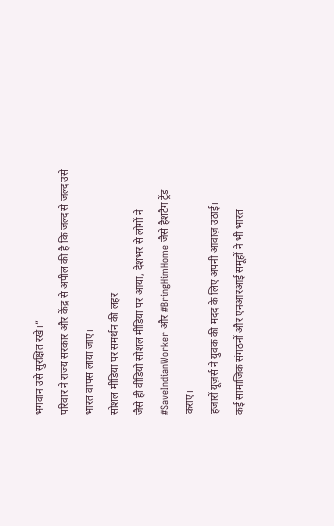भगवान उसे सुरक्षित रखे।”
परिवार ने राज्य सरकार और केंद्र से अपील की है कि जल्द से जल्द उसे भारत वापस लाया जाए।
सोशल मीडिया पर समर्थन की लहर
जैसे ही वीडियो सोशल मीडिया पर आया, देशभर से लोगों ने #SaveIndianWorker और #BringHimHome जैसे हैशटैग ट्रेंड कराए।
हजारों यूज़र्स ने युवक की मदद के लिए अपनी आवाज़ उठाई।
कई सामाजिक संगठनों और एनआरआई समूहों ने भी भारत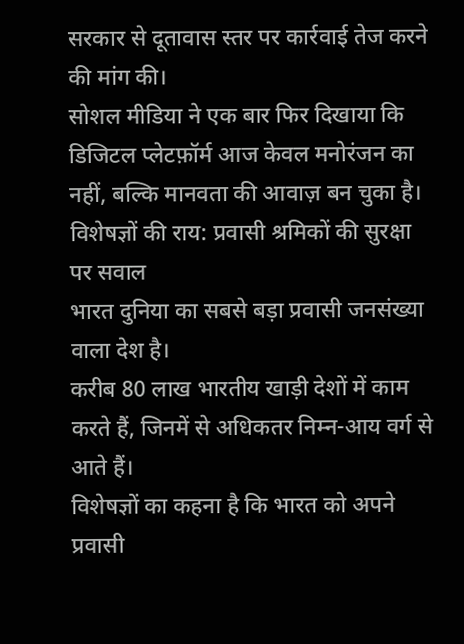सरकार से दूतावास स्तर पर कार्रवाई तेज करने की मांग की।
सोशल मीडिया ने एक बार फिर दिखाया कि डिजिटल प्लेटफ़ॉर्म आज केवल मनोरंजन का नहीं, बल्कि मानवता की आवाज़ बन चुका है।
विशेषज्ञों की राय: प्रवासी श्रमिकों की सुरक्षा पर सवाल
भारत दुनिया का सबसे बड़ा प्रवासी जनसंख्या वाला देश है।
करीब 80 लाख भारतीय खाड़ी देशों में काम करते हैं, जिनमें से अधिकतर निम्न-आय वर्ग से आते हैं।
विशेषज्ञों का कहना है कि भारत को अपने प्रवासी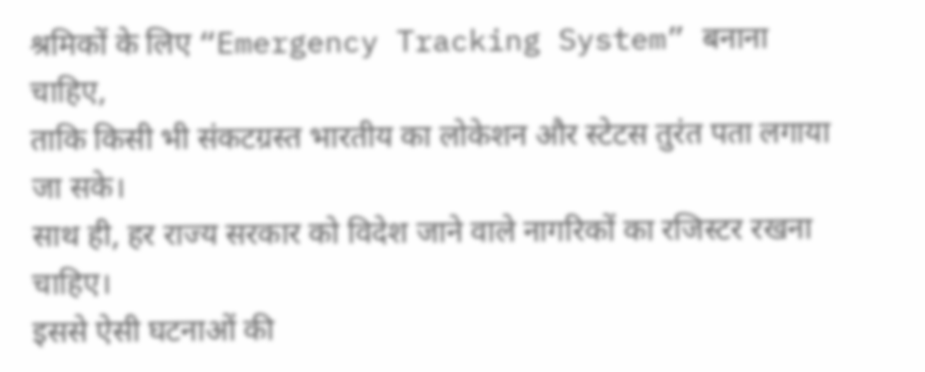श्रमिकों के लिए “Emergency Tracking System” बनाना चाहिए,
ताकि किसी भी संकटग्रस्त भारतीय का लोकेशन और स्टेटस तुरंत पता लगाया जा सके।
साथ ही, हर राज्य सरकार को विदेश जाने वाले नागरिकों का रजिस्टर रखना चाहिए।
इससे ऐसी घटनाओं की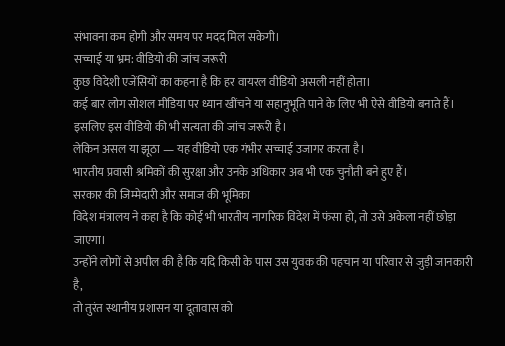संभावना कम होगी और समय पर मदद मिल सकेगी।
सच्चाई या भ्रम: वीडियो की जांच जरूरी
कुछ विदेशी एजेंसियों का कहना है कि हर वायरल वीडियो असली नहीं होता।
कई बार लोग सोशल मीडिया पर ध्यान खींचने या सहानुभूति पाने के लिए भी ऐसे वीडियो बनाते हैं।
इसलिए इस वीडियो की भी सत्यता की जांच जरूरी है।
लेकिन असल या झूठा — यह वीडियो एक गंभीर सच्चाई उजागर करता है।
भारतीय प्रवासी श्रमिकों की सुरक्षा और उनके अधिकार अब भी एक चुनौती बने हुए हैं।
सरकार की जिम्मेदारी और समाज की भूमिका
विदेश मंत्रालय ने कहा है कि कोई भी भारतीय नागरिक विदेश में फंसा हो, तो उसे अकेला नहीं छोड़ा जाएगा।
उन्होंने लोगों से अपील की है कि यदि किसी के पास उस युवक की पहचान या परिवार से जुड़ी जानकारी है,
तो तुरंत स्थानीय प्रशासन या दूतावास को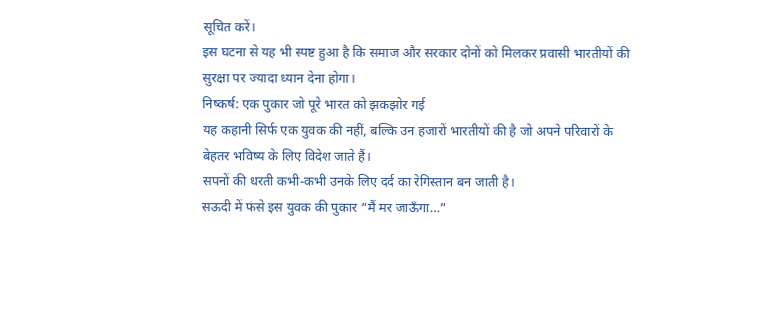सूचित करें।
इस घटना से यह भी स्पष्ट हुआ है कि समाज और सरकार दोनों को मिलकर प्रवासी भारतीयों की सुरक्षा पर ज्यादा ध्यान देना होगा।
निष्कर्ष: एक पुकार जो पूरे भारत को झकझोर गई
यह कहानी सिर्फ एक युवक की नहीं, बल्कि उन हजारों भारतीयों की है जो अपने परिवारों के बेहतर भविष्य के लिए विदेश जाते हैं।
सपनों की धरती कभी-कभी उनके लिए दर्द का रेगिस्तान बन जाती है।
सऊदी में फंसे इस युवक की पुकार “मैं मर जाऊँगा…”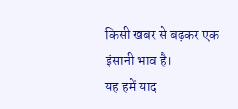किसी खबर से बढ़कर एक इंसानी भाव है।
यह हमें याद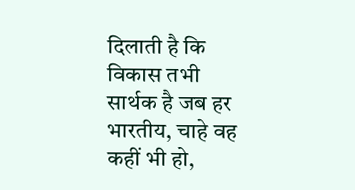दिलाती है कि विकास तभी सार्थक है जब हर भारतीय, चाहे वह कहीं भी हो,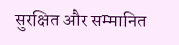सुरक्षित और सम्मानित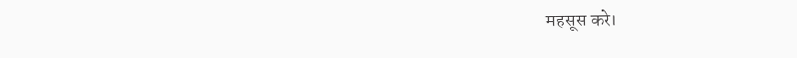महसूस करे।